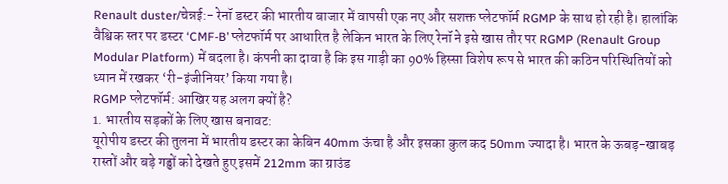Renault duster/चेन्नई:- रेनॉ डस्टर की भारतीय बाजार में वापसी एक नए और सशक्त प्लेटफॉर्म RGMP के साथ हो रही है। हालांकि वैश्विक स्तर पर डस्टर ‘CMF-B’ प्लेटफॉर्म पर आधारित है लेकिन भारत के लिए रेनॉ ने इसे खास तौर पर RGMP (Renault Group Modular Platform) में बदला है। कंपनी का दावा है कि इस गाड़ी का 90% हिस्सा विशेष रूप से भारत की कठिन परिस्थितियों को ध्यान में रखकर ‘री-इंजीनियर’ किया गया है।
RGMP प्लेटफॉर्म: आखिर यह अलग क्यों है?
1. भारतीय सड़कों के लिए खास बनावट:
यूरोपीय डस्टर की तुलना में भारतीय डस्टर का केबिन 40mm ऊंचा है और इसका कुल कद 50mm ज्यादा है। भारत के ऊबड़-खाबड़ रास्तों और बड़े गड्ढों को देखते हुए इसमें 212mm का ग्राउंड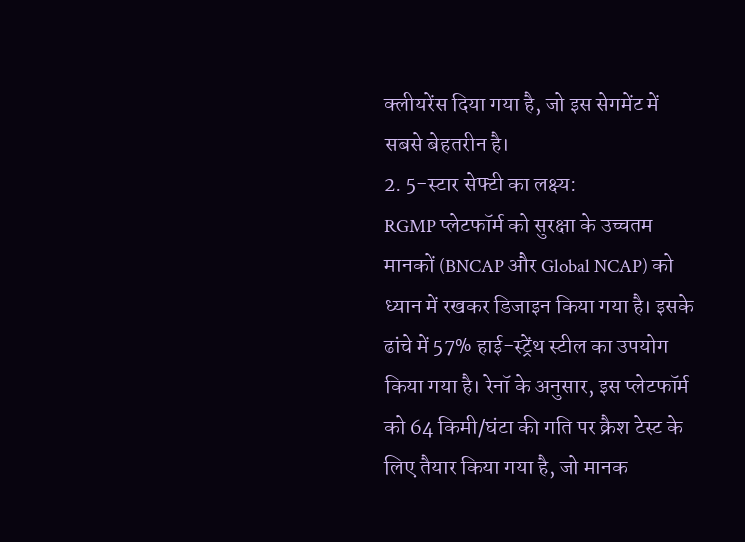क्लीयरेंस दिया गया है, जो इस सेगमेंट में सबसे बेहतरीन है।
2. 5-स्टार सेफ्टी का लक्ष्य:
RGMP प्लेटफॉर्म को सुरक्षा के उच्चतम मानकों (BNCAP और Global NCAP) को ध्यान में रखकर डिजाइन किया गया है। इसके ढांचे में 57% हाई-स्ट्रेंथ स्टील का उपयोग किया गया है। रेनॉ के अनुसार, इस प्लेटफॉर्म को 64 किमी/घंटा की गति पर क्रैश टेस्ट के लिए तैयार किया गया है, जो मानक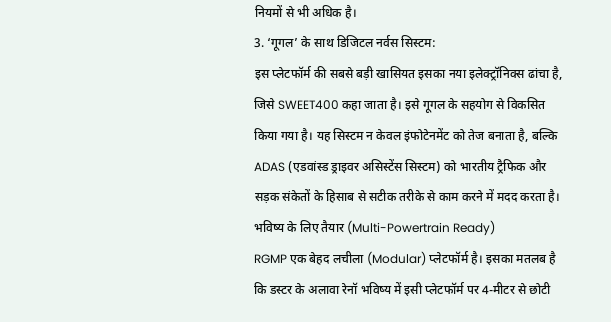नियमों से भी अधिक है।
3. ‘गूगल’ के साथ डिजिटल नर्वस सिस्टम:
इस प्लेटफॉर्म की सबसे बड़ी खासियत इसका नया इलेक्ट्रॉनिक्स ढांचा है, जिसे SWEET400 कहा जाता है। इसे गूगल के सहयोग से विकसित किया गया है। यह सिस्टम न केवल इंफोटेनमेंट को तेज बनाता है, बल्कि ADAS (एडवांस्ड ड्राइवर असिस्टेंस सिस्टम) को भारतीय ट्रैफिक और सड़क संकेतों के हिसाब से सटीक तरीके से काम करने में मदद करता है।
भविष्य के लिए तैयार (Multi-Powertrain Ready)
RGMP एक बेहद लचीला (Modular) प्लेटफॉर्म है। इसका मतलब है कि डस्टर के अलावा रेनॉ भविष्य में इसी प्लेटफॉर्म पर 4-मीटर से छोटी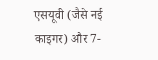एसयूवी (जैसे नई काइगर) और 7-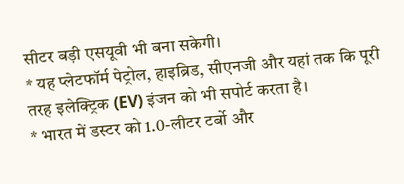सीटर बड़ी एसयूवी भी बना सकेगी।
* यह प्लेटफॉर्म पेट्रोल, हाइब्रिड, सीएनजी और यहां तक कि पूरी तरह इलेक्ट्रिक (EV) इंजन को भी सपोर्ट करता है।
* भारत में डस्टर को 1.0-लीटर टर्बो और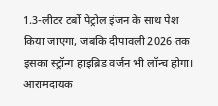1.3-लीटर टर्बो पेट्रोल इंजन के साथ पेश किया जाएगा, जबकि दीपावली 2026 तक इसका स्ट्रॉन्ग हाइब्रिड वर्जन भी लॉन्च होगा।
आरामदायक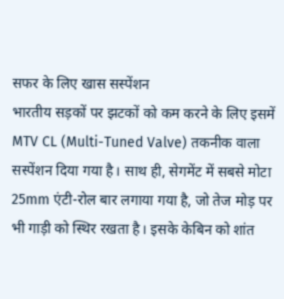सफर के लिए खास सस्पेंशन
भारतीय सड़कों पर झटकों को कम करने के लिए इसमें MTV CL (Multi-Tuned Valve) तकनीक वाला सस्पेंशन दिया गया है। साथ ही, सेगमेंट में सबसे मोटा 25mm एंटी-रोल बार लगाया गया है, जो तेज मोड़ पर भी गाड़ी को स्थिर रखता है। इसके केबिन को शांत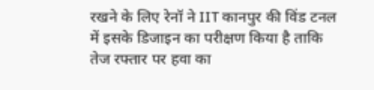रखने के लिए रेनॉ ने IIT कानपुर की विंड टनल में इसके डिजाइन का परीक्षण किया है ताकि तेज रफ्तार पर हवा का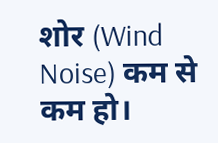शोर (Wind Noise) कम से कम हो।